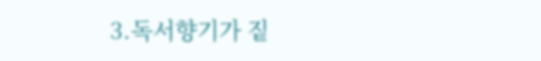3.독서향기가 짙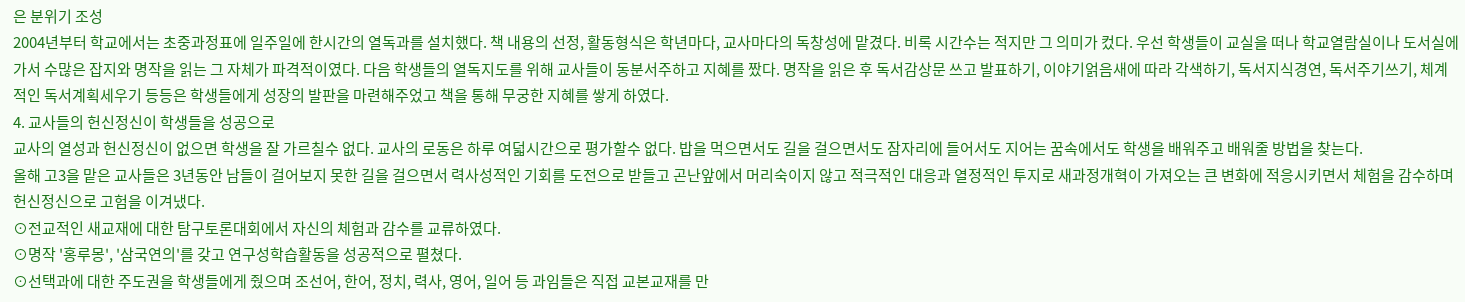은 분위기 조성
2004년부터 학교에서는 초중과정표에 일주일에 한시간의 열독과를 설치했다. 책 내용의 선정, 활동형식은 학년마다, 교사마다의 독창성에 맡겼다. 비록 시간수는 적지만 그 의미가 컸다. 우선 학생들이 교실을 떠나 학교열람실이나 도서실에 가서 수많은 잡지와 명작을 읽는 그 자체가 파격적이였다. 다음 학생들의 열독지도를 위해 교사들이 동분서주하고 지혜를 짰다. 명작을 읽은 후 독서감상문 쓰고 발표하기, 이야기얽음새에 따라 각색하기, 독서지식경연, 독서주기쓰기, 체계적인 독서계획세우기 등등은 학생들에게 성장의 발판을 마련해주었고 책을 통해 무궁한 지혜를 쌓게 하였다.
4. 교사들의 헌신정신이 학생들을 성공으로
교사의 열성과 헌신정신이 없으면 학생을 잘 가르칠수 없다. 교사의 로동은 하루 여덟시간으로 평가할수 없다. 밥을 먹으면서도 길을 걸으면서도 잠자리에 들어서도 지어는 꿈속에서도 학생을 배워주고 배워줄 방법을 찾는다.
올해 고3을 맡은 교사들은 3년동안 남들이 걸어보지 못한 길을 걸으면서 력사성적인 기회를 도전으로 받들고 곤난앞에서 머리숙이지 않고 적극적인 대응과 열정적인 투지로 새과정개혁이 가져오는 큰 변화에 적응시키면서 체험을 감수하며 헌신정신으로 고험을 이겨냈다.
⊙전교적인 새교재에 대한 탐구토론대회에서 자신의 체험과 감수를 교류하였다.
⊙명작 '홍루몽', '삼국연의'를 갖고 연구성학습활동을 성공적으로 펼쳤다.
⊙선택과에 대한 주도권을 학생들에게 줬으며 조선어, 한어, 정치, 력사, 영어, 일어 등 과임들은 직접 교본교재를 만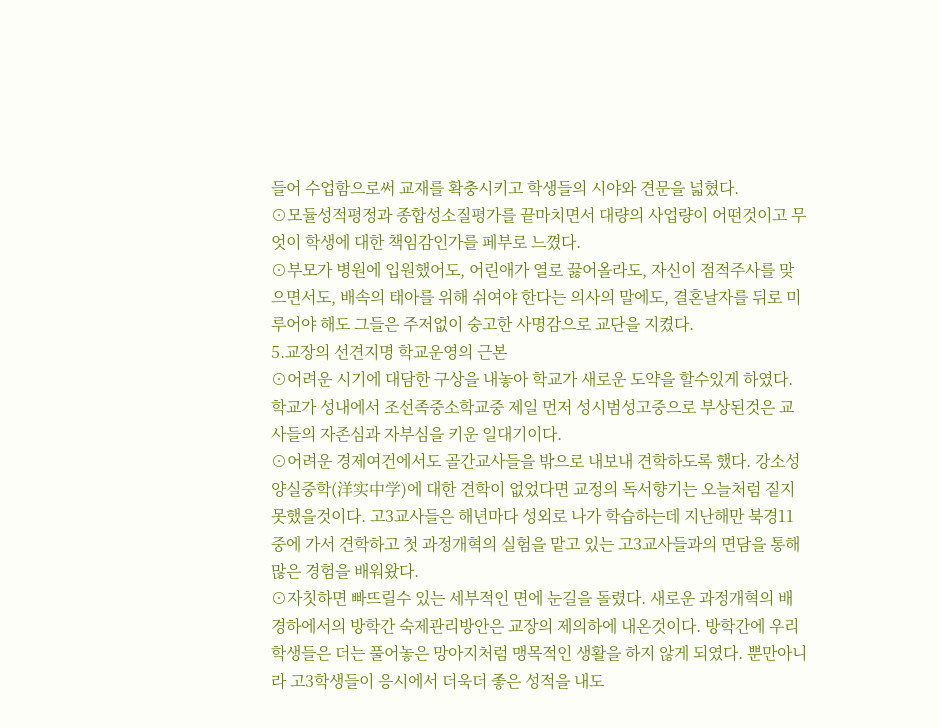들어 수업함으로써 교재를 확충시키고 학생들의 시야와 견문을 넓혔다.
⊙모듈성적평정과 종합성소질평가를 끝마치면서 대량의 사업량이 어떤것이고 무엇이 학생에 대한 책임감인가를 페부로 느꼈다.
⊙부모가 병원에 입원했어도, 어린애가 열로 끓어올라도, 자신이 점적주사를 맞으면서도, 배속의 태아를 위해 쉬여야 한다는 의사의 말에도, 결혼날자를 뒤로 미루어야 해도 그들은 주저없이 숭고한 사명감으로 교단을 지켰다.
5.교장의 선견지명 학교운영의 근본
⊙어려운 시기에 대담한 구상을 내놓아 학교가 새로운 도약을 할수있게 하였다.학교가 성내에서 조선족중소학교중 제일 먼저 성시범성고중으로 부상된것은 교사들의 자존심과 자부심을 키운 일대기이다.
⊙어려운 경제여건에서도 골간교사들을 밖으로 내보내 견학하도록 했다. 강소성 양실중학(洋实中学)에 대한 견학이 없었다면 교정의 독서향기는 오늘처럼 짙지못했을것이다. 고3교사들은 해년마다 성외로 나가 학습하는데 지난해만 북경11중에 가서 견학하고 첫 과정개혁의 실험을 맡고 있는 고3교사들과의 면담을 통해 많은 경험을 배워왔다.
⊙자칫하면 빠뜨릴수 있는 세부적인 면에 눈길을 돌렸다. 새로운 과정개혁의 배경하에서의 방학간 숙제관리방안은 교장의 제의하에 내온것이다. 방학간에 우리 학생들은 더는 풀어놓은 망아지처럼 맹목적인 생활을 하지 않게 되였다. 뿐만아니라 고3학생들이 응시에서 더욱더 좋은 성적을 내도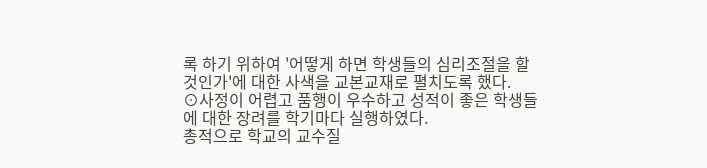록 하기 위하여 '어떻게 하면 학생들의 심리조절을 할것인가'에 대한 사색을 교본교재로 펼치도록 했다.
⊙사정이 어렵고 품행이 우수하고 성적이 좋은 학생들에 대한 장려를 학기마다 실행하였다.
총적으로 학교의 교수질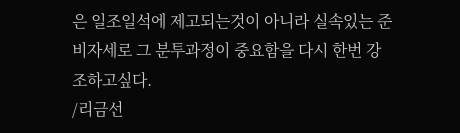은 일조일석에 제고되는것이 아니라 실속있는 준비자세로 그 분투과정이 중요함을 다시 한번 강조하고싶다.
/리금선